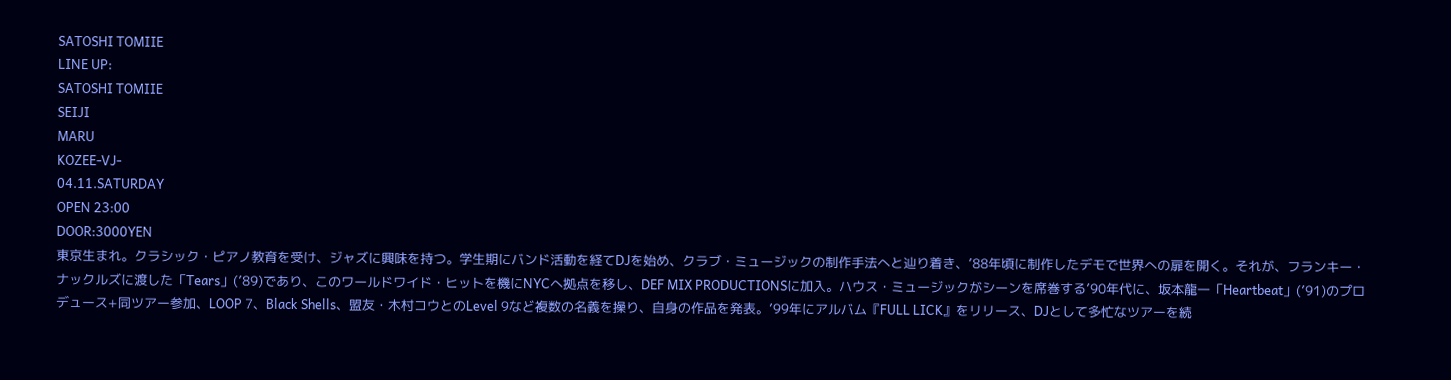SATOSHI TOMIIE
LINE UP:
SATOSHI TOMIIE
SEIJI
MARU
KOZEE-VJ-
04.11.SATURDAY
OPEN 23:00
DOOR:3000YEN
東京生まれ。クラシック・ピアノ教育を受け、ジャズに興味を持つ。学生期にバンド活動を経てDJを始め、クラブ・ミュージックの制作手法へと辿り着き、’88年頃に制作したデモで世界への扉を開く。それが、フランキー・ナックルズに渡した「Tears」(’89)であり、このワールドワイド・ヒットを機にNYCへ拠点を移し、DEF MIX PRODUCTIONSに加入。ハウス・ミュージックがシーンを席巻する’90年代に、坂本龍一「Heartbeat」(’91)のプロデュース+同ツアー参加、LOOP 7、Black Shells、盟友・木村コウとのLevel 9など複数の名義を操り、自身の作品を発表。’99年にアルバム『FULL LICK』をリリース、DJとして多忙なツアーを続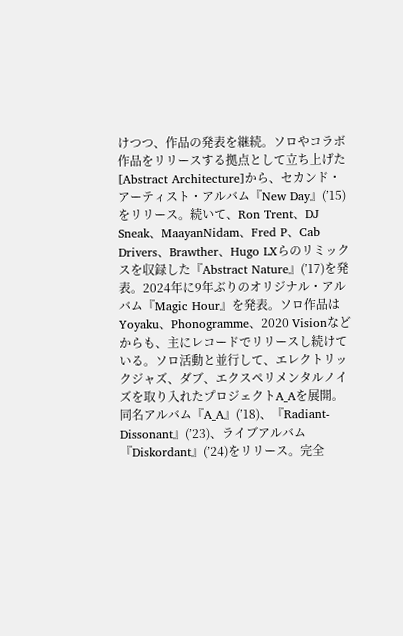けつつ、作品の発表を継続。ソロやコラボ作品をリリースする拠点として立ち上げた[Abstract Architecture]から、セカンド・アーティスト・アルバム『New Day』(’15)をリリース。続いて、Ron Trent、DJ Sneak、MaayanNidam、Fred P、Cab Drivers、Brawther、Hugo LXらのリミックスを収録した『Abstract Nature』(’17)を発表。2024年に9年ぶりのオリジナル・アルバム『Magic Hour』を発表。ソロ作品はYoyaku、Phonogramme、2020 Visionなどからも、主にレコードでリリースし続けている。ソロ活動と並行して、エレクトリックジャズ、ダブ、エクスペリメンタルノイズを取り入れたプロジェクトA_Aを展開。同名アルバム『A_A』(’18)、『Radiant-Dissonant』(’23)、ライブアルバム『Diskordant』(’24)をリリース。完全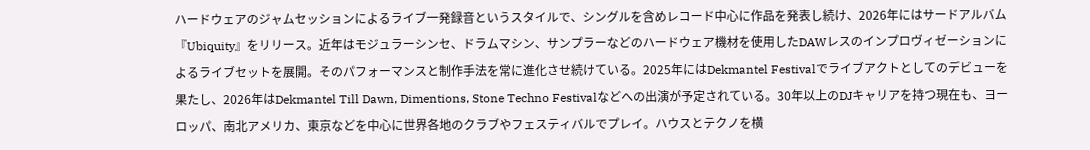ハードウェアのジャムセッションによるライブ一発録音というスタイルで、シングルを含めレコード中心に作品を発表し続け、2026年にはサードアルバム『Ubiquity』をリリース。近年はモジュラーシンセ、ドラムマシン、サンプラーなどのハードウェア機材を使用したDAWレスのインプロヴィゼーションによるライブセットを展開。そのパフォーマンスと制作手法を常に進化させ続けている。2025年にはDekmantel Festivalでライブアクトとしてのデビューを果たし、2026年はDekmantel Till Dawn, Dimentions, Stone Techno Festivalなどへの出演が予定されている。30年以上のDJキャリアを持つ現在も、ヨーロッパ、南北アメリカ、東京などを中心に世界各地のクラブやフェスティバルでプレイ。ハウスとテクノを横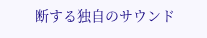断する独自のサウンド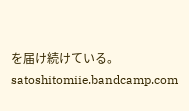を届け続けている。
satoshitomiie.bandcamp.com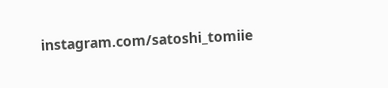instagram.com/satoshi_tomiie